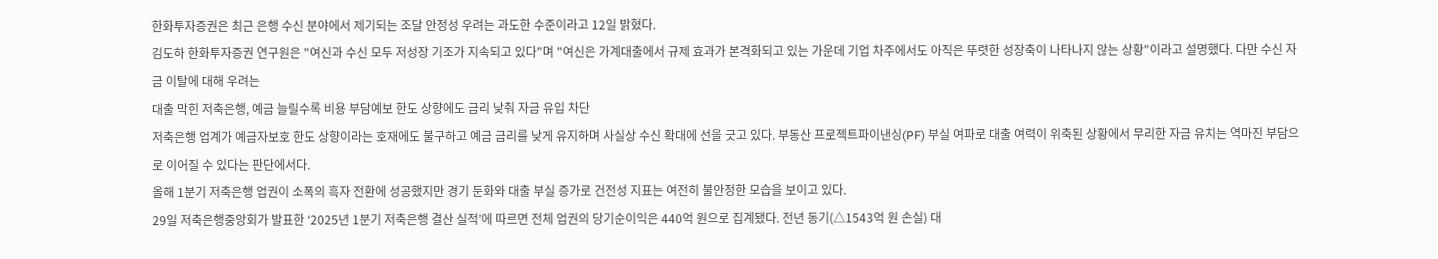한화투자증권은 최근 은행 수신 분야에서 제기되는 조달 안정성 우려는 과도한 수준이라고 12일 밝혔다.
김도하 한화투자증권 연구원은 "여신과 수신 모두 저성장 기조가 지속되고 있다"며 "여신은 가계대출에서 규제 효과가 본격화되고 있는 가운데 기업 차주에서도 아직은 뚜렷한 성장축이 나타나지 않는 상황"이라고 설명했다. 다만 수신 자금 이탈에 대해 우려는
대출 막힌 저축은행, 예금 늘릴수록 비용 부담예보 한도 상향에도 금리 낮춰 자금 유입 차단
저축은행 업계가 예금자보호 한도 상향이라는 호재에도 불구하고 예금 금리를 낮게 유지하며 사실상 수신 확대에 선을 긋고 있다. 부동산 프로젝트파이낸싱(PF) 부실 여파로 대출 여력이 위축된 상황에서 무리한 자금 유치는 역마진 부담으로 이어질 수 있다는 판단에서다.
올해 1분기 저축은행 업권이 소폭의 흑자 전환에 성공했지만 경기 둔화와 대출 부실 증가로 건전성 지표는 여전히 불안정한 모습을 보이고 있다.
29일 저축은행중앙회가 발표한 ‘2025년 1분기 저축은행 결산 실적’에 따르면 전체 업권의 당기순이익은 440억 원으로 집계됐다. 전년 동기(△1543억 원 손실) 대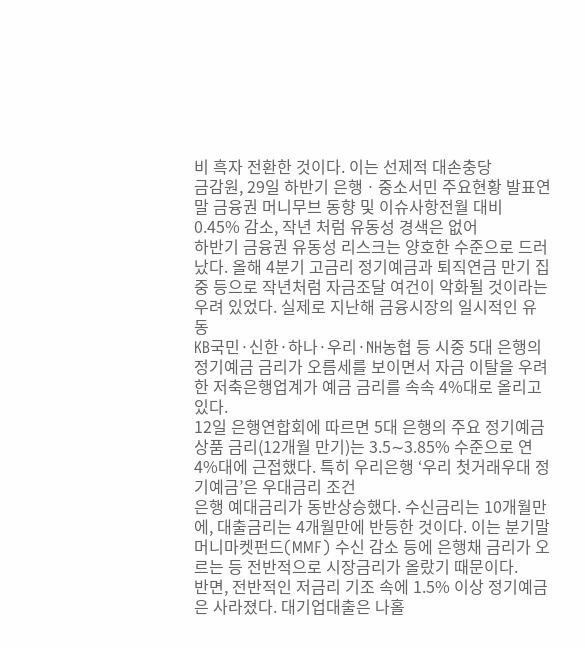비 흑자 전환한 것이다. 이는 선제적 대손충당
금감원, 29일 하반기 은행ㆍ중소서민 주요현황 발표연말 금융권 머니무브 동향 및 이슈사항전월 대비 0.45% 감소, 작년 처럼 유동성 경색은 없어
하반기 금융권 유동성 리스크는 양호한 수준으로 드러났다. 올해 4분기 고금리 정기예금과 퇴직연금 만기 집중 등으로 작년처럼 자금조달 여건이 악화될 것이라는 우려 있었다. 실제로 지난해 금융시장의 일시적인 유동
KB국민·신한·하나·우리·NH농협 등 시중 5대 은행의 정기예금 금리가 오름세를 보이면서 자금 이탈을 우려한 저축은행업계가 예금 금리를 속속 4%대로 올리고 있다.
12일 은행연합회에 따르면 5대 은행의 주요 정기예금 상품 금리(12개월 만기)는 3.5∼3.85% 수준으로 연 4%대에 근접했다. 특히 우리은행 ‘우리 첫거래우대 정기예금’은 우대금리 조건
은행 예대금리가 동반상승했다. 수신금리는 10개월만에, 대출금리는 4개월만에 반등한 것이다. 이는 분기말 머니마켓펀드(MMF) 수신 감소 등에 은행채 금리가 오르는 등 전반적으로 시장금리가 올랐기 때문이다.
반면, 전반적인 저금리 기조 속에 1.5% 이상 정기예금은 사라졌다. 대기업대출은 나홀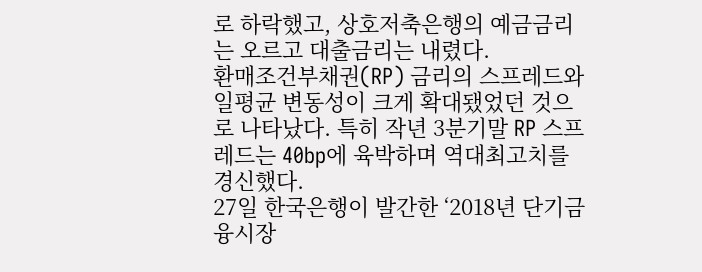로 하락했고, 상호저축은행의 예금금리는 오르고 대출금리는 내렸다.
환매조건부채권(RP) 금리의 스프레드와 일평균 변동성이 크게 확대됐었던 것으로 나타났다. 특히 작년 3분기말 RP 스프레드는 40bp에 육박하며 역대최고치를 경신했다.
27일 한국은행이 발간한 ‘2018년 단기금융시장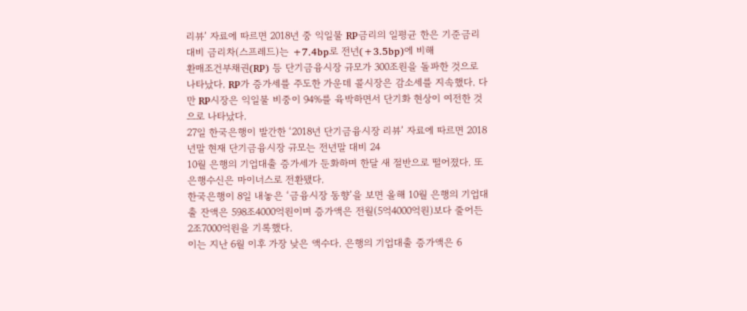리뷰’ 자료에 따르면 2018년 중 익일물 RP금리의 일평균 한은 기준금리대비 금리차(스프레드)는 +7.4bp로 전년(+3.5bp)에 비해
환매조건부채권(RP) 등 단기금융시장 규모가 300조원을 돌파한 것으로 나타났다. RP가 증가세를 주도한 가운데 콜시장은 감소세를 지속했다. 다만 RP시장은 익일물 비중이 94%를 육박하면서 단기화 현상이 여전한 것으로 나타났다.
27일 한국은행이 발간한 ‘2018년 단기금융시장 리뷰’ 자료에 따르면 2018년말 현재 단기금융시장 규모는 전년말 대비 24
10월 은행의 기업대출 증가세가 둔화하며 한달 새 절반으로 떨어졌다. 또 은행수신은 마이너스로 전환됐다.
한국은행이 8일 내놓은 ‘금융시장 동향’을 보면 올해 10월 은행의 기업대출 잔액은 598조4000억원이며 증가액은 전월(5억4000억원)보다 줄어든 2조7000억원을 기록했다.
이는 지난 6월 이후 가장 낮은 액수다. 은행의 기업대출 증가액은 6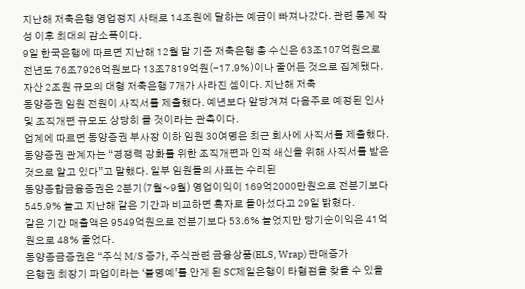지난해 저축은행 영업정지 사태로 14조원에 달하는 예금이 빠져나갔다. 관련 통계 작성 이후 최대의 감소폭이다.
9일 한국은행에 따르면 지난해 12월 말 기준 저축은행 총 수신은 63조107억원으로 전년도 76조7926억원보다 13조7819억원(-17.9%)이나 줄어든 것으로 집계됐다.
자산 2조원 규모의 대형 저축은행 7개가 사라진 셈이다. 지난해 저축
동양증권 임원 전원이 사직서를 제출했다. 예년보다 앞당겨져 다음주로 예정된 인사 및 조직개편 규모도 상당히 클 것이라는 관측이다.
업계에 따르면 동양증권 부사장 이하 임원 30여명은 최근 회사에 사직서를 제출했다. 동양증권 관계자는 “경쟁력 강화를 위한 조직개편과 인적 쇄신을 위해 사직서를 받은 것으로 알고 있다”고 말했다. 일부 임원들의 사표는 수리된
동양종합금융증권은 2분기(7월~9월) 영업이익이 169억2000만원으로 전분기보다 545.9% 늘고 지난해 같은 기간과 비교하면 흑자로 돌아섰다고 29일 밝혔다.
같은 기간 매출액은 9549억원으로 전분기보다 53.6% 늘었지만 당기순이익은 41억원으로 48% 줄었다.
동양종금증권은 “주식 M/S 증가, 주식관련 금융상품(ELS, Wrap) 판매증가
은행권 최장기 파업이라는 ‘불명예’를 안게 된 SC제일은행이 타협점을 찾을 수 있을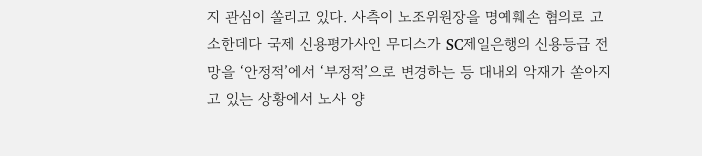지 관심이 쏠리고 있다. 사측이 노조위원장을 명예훼손 혐의로 고소한데다 국제 신용평가사인 무디스가 SC제일은행의 신용등급 전망을 ‘안정적’에서 ‘부정적’으로 변경하는 등 대내외 악재가 쏟아지고 있는 상황에서 노사 양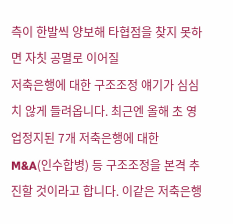측이 한발씩 양보해 타협점을 찾지 못하면 자칫 공멸로 이어질
저축은행에 대한 구조조정 얘기가 심심치 않게 들려옵니다. 최근엔 올해 초 영업정지된 7개 저축은행에 대한 M&A(인수합병) 등 구조조정을 본격 추진할 것이라고 합니다. 이같은 저축은행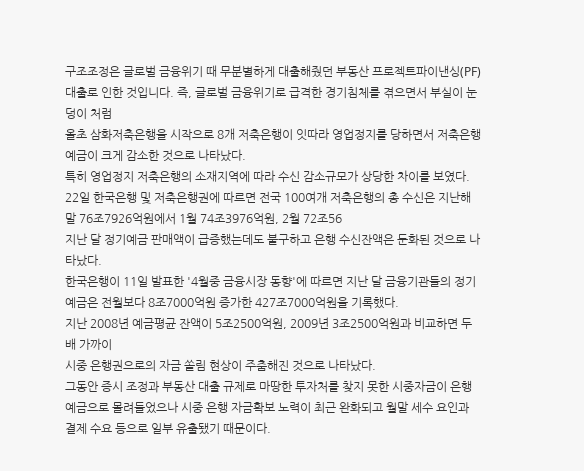구조조정은 글로벌 금융위기 때 무분별하게 대출해줬던 부동산 프로젝트파이낸싱(PF) 대출로 인한 것입니다. 즉, 글로벌 금융위기로 급격한 경기침체를 겪으면서 부실이 눈덩이 처럼
올초 삼화저축은행을 시작으로 8개 저축은행이 잇따라 영업정지를 당하면서 저축은행 예금이 크게 감소한 것으로 나타났다.
특히 영업정지 저축은행의 소재지역에 따라 수신 감소규모가 상당한 차이를 보였다.
22일 한국은행 및 저축은행권에 따르면 전국 100여개 저축은행의 총 수신은 지난해 말 76조7926억원에서 1월 74조3976억원, 2월 72조56
지난 달 정기예금 판매액이 급증했는데도 불구하고 은행 수신잔액은 둔화된 것으로 나타났다.
한국은행이 11일 발표한 '4월중 금융시장 동향'에 따르면 지난 달 금융기관들의 정기예금은 전월보다 8조7000억원 증가한 427조7000억원을 기록했다.
지난 2008년 예금평균 잔액이 5조2500억원, 2009년 3조2500억원과 비교하면 두배 가까이
시중 은행권으로의 자금 쏠림 현상이 주춤해진 것으로 나타났다.
그동안 증시 조정과 부동산 대출 규제로 마땅한 투자처를 찾지 못한 시중자금이 은행 예금으로 몰려들었으나 시중 은행 자금확보 노력이 최근 완화되고 월말 세수 요인과 결제 수요 등으로 일부 유출됐기 때문이다.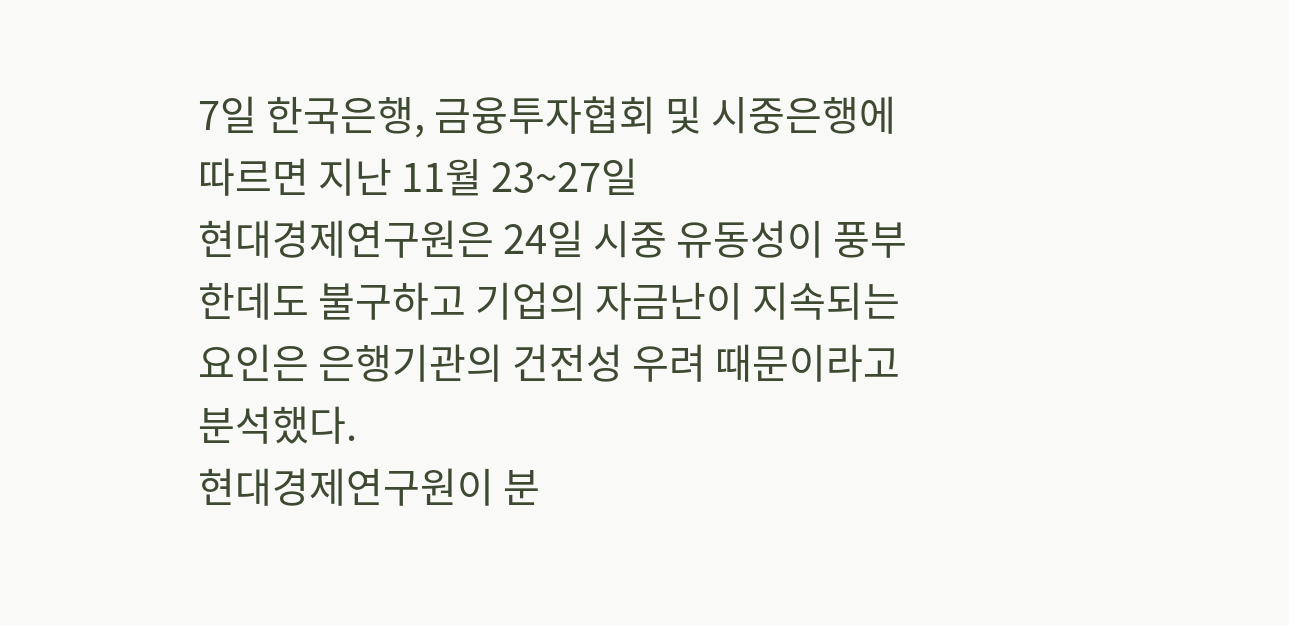7일 한국은행, 금융투자협회 및 시중은행에 따르면 지난 11월 23~27일
현대경제연구원은 24일 시중 유동성이 풍부한데도 불구하고 기업의 자금난이 지속되는 요인은 은행기관의 건전성 우려 때문이라고 분석했다.
현대경제연구원이 분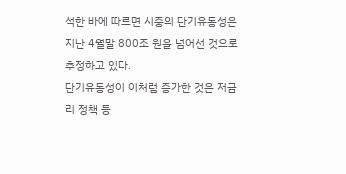석한 바에 따르면 시중의 단기유동성은 지난 4월말 800조 원을 넘어선 것으로 추정하고 있다.
단기유동성이 이처럼 증가한 것은 저금리 정책 등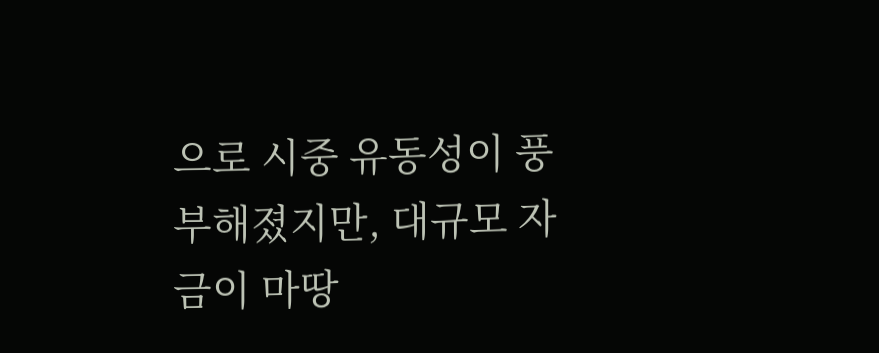으로 시중 유동성이 풍부해졌지만, 대규모 자금이 마땅